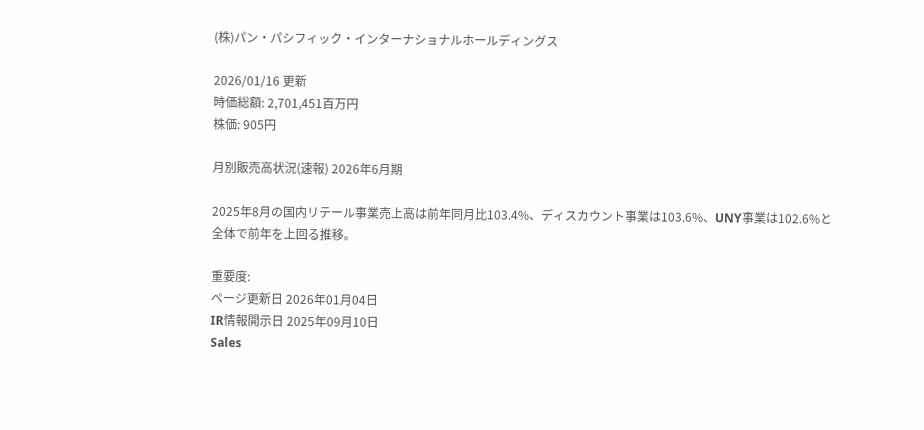(株)パン・パシフィック・インターナショナルホールディングス

2026/01/16 更新
時価総額: 2,701,451百万円
株価: 905円

月別販売高状況(速報) 2026年6月期

2025年8月の国内リテール事業売上高は前年同月比103.4%、ディスカウント事業は103.6%、UNY事業は102.6%と全体で前年を上回る推移。

重要度:
ページ更新日 2026年01月04日
IR情報開示日 2025年09月10日
Sales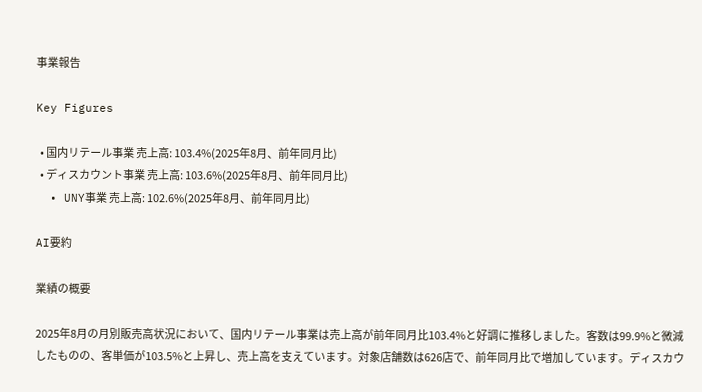事業報告

Key Figures

  • 国内リテール事業 売上高: 103.4%(2025年8月、前年同月比)
  • ディスカウント事業 売上高: 103.6%(2025年8月、前年同月比)
  • UNY事業 売上高: 102.6%(2025年8月、前年同月比)

AI要約

業績の概要

2025年8月の月別販売高状況において、国内リテール事業は売上高が前年同月比103.4%と好調に推移しました。客数は99.9%と微減したものの、客単価が103.5%と上昇し、売上高を支えています。対象店舗数は626店で、前年同月比で増加しています。ディスカウ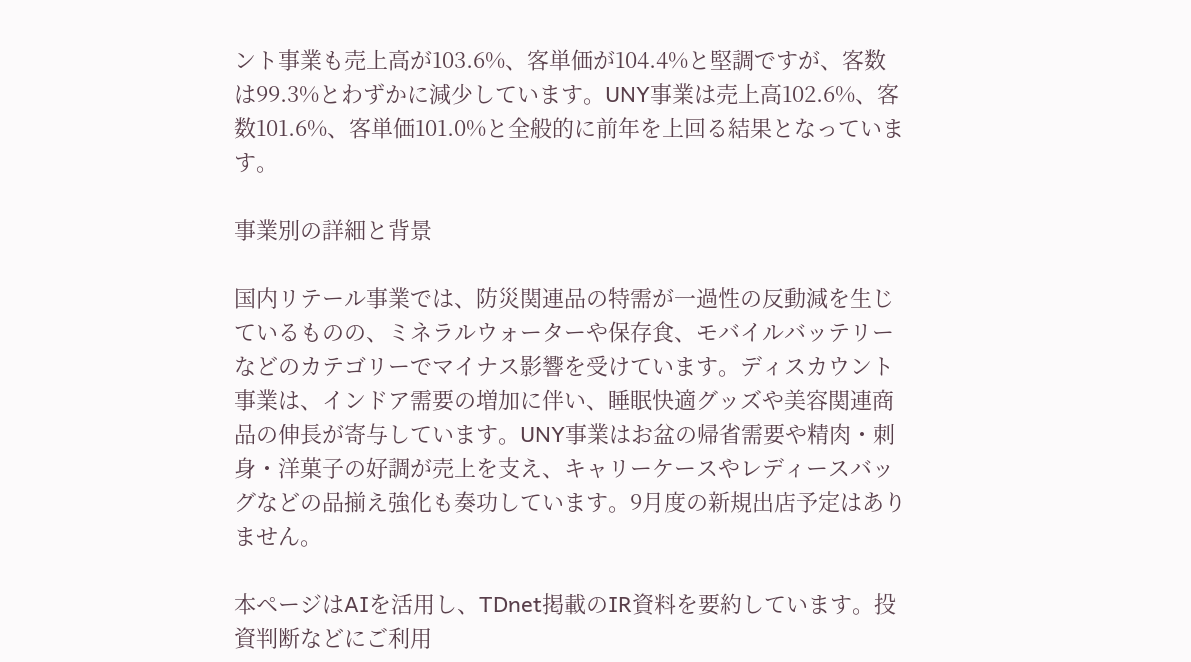ント事業も売上高が103.6%、客単価が104.4%と堅調ですが、客数は99.3%とわずかに減少しています。UNY事業は売上高102.6%、客数101.6%、客単価101.0%と全般的に前年を上回る結果となっています。

事業別の詳細と背景

国内リテール事業では、防災関連品の特需が一過性の反動減を生じているものの、ミネラルウォーターや保存食、モバイルバッテリーなどのカテゴリーでマイナス影響を受けています。ディスカウント事業は、インドア需要の増加に伴い、睡眠快適グッズや美容関連商品の伸長が寄与しています。UNY事業はお盆の帰省需要や精肉・刺身・洋菓子の好調が売上を支え、キャリーケースやレディースバッグなどの品揃え強化も奏功しています。9月度の新規出店予定はありません。

本ページはAIを活用し、TDnet掲載のIR資料を要約しています。投資判断などにご利用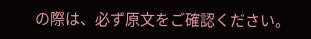の際は、必ず原文をご確認ください。